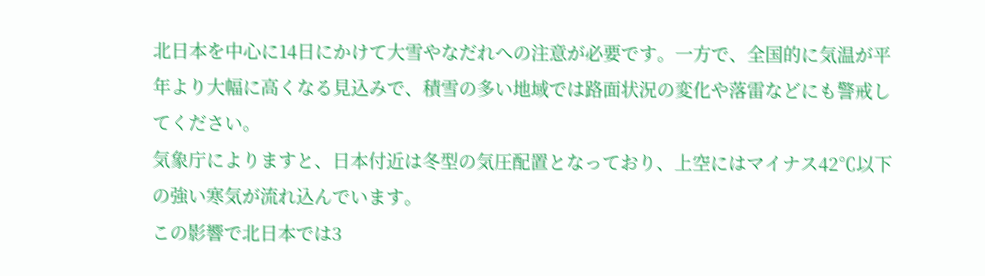北日本を中心に14日にかけて大雪やなだれへの注意が必要です。一方で、全国的に気温が平年より大幅に高くなる見込みで、積雪の多い地域では路面状況の変化や落雷などにも警戒してください。
気象庁によりますと、日本付近は冬型の気圧配置となっており、上空にはマイナス42℃以下の強い寒気が流れ込んでいます。
この影響で北日本では3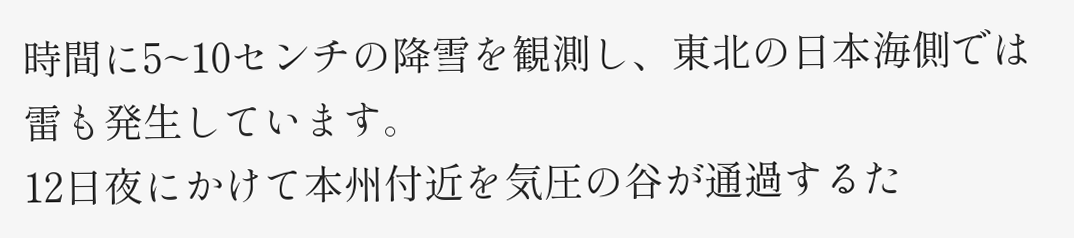時間に5~10センチの降雪を観測し、東北の日本海側では雷も発生しています。
12日夜にかけて本州付近を気圧の谷が通過するた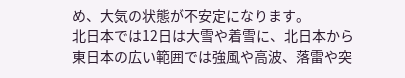め、大気の状態が不安定になります。
北日本では12日は大雪や着雪に、北日本から東日本の広い範囲では強風や高波、落雷や突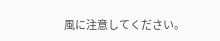風に注意してください。